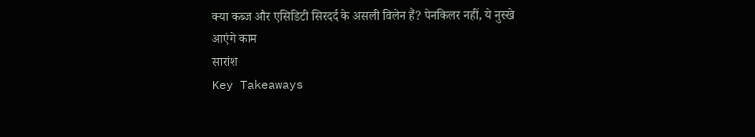क्या कब्ज और एसिडिटी सिरदर्द के असली विलेन हैं? पेनकिलर नहीं, ये नुस्खे आएंगे काम
सारांश
Key Takeaways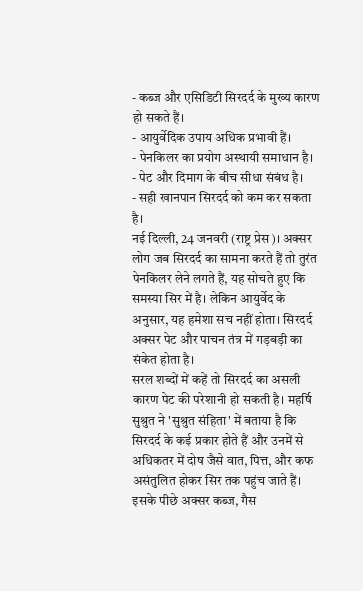- कब्ज और एसिडिटी सिरदर्द के मुख्य कारण हो सकते हैं।
- आयुर्वेदिक उपाय अधिक प्रभावी हैं।
- पेनकिलर का प्रयोग अस्थायी समाधान है।
- पेट और दिमाग के बीच सीधा संबंध है।
- सही खानपान सिरदर्द को कम कर सकता है।
नई दिल्ली, 24 जनवरी (राष्ट्र प्रेस)। अक्सर लोग जब सिरदर्द का सामना करते हैं तो तुरंत पेनकिलर लेने लगते हैं, यह सोचते हुए कि समस्या सिर में है। लेकिन आयुर्वेद के अनुसार, यह हमेशा सच नहीं होता। सिरदर्द अक्सर पेट और पाचन तंत्र में गड़बड़ी का संकेत होता है।
सरल शब्दों में कहें तो सिरदर्द का असली कारण पेट की परेशानी हो सकती है। महर्षि सुश्रुत ने 'सुश्रुत संहिता' में बताया है कि सिरदर्द के कई प्रकार होते हैं और उनमें से अधिकतर में दोष जैसे वात, पित्त, और कफ असंतुलित होकर सिर तक पहुंच जाते हैं। इसके पीछे अक्सर कब्ज, गैस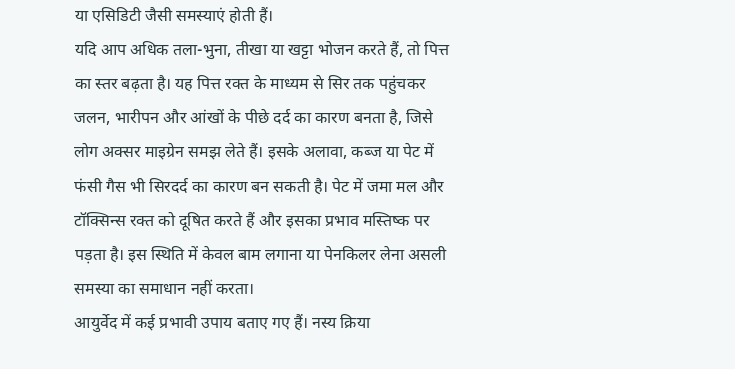या एसिडिटी जैसी समस्याएं होती हैं।
यदि आप अधिक तला-भुना, तीखा या खट्टा भोजन करते हैं, तो पित्त का स्तर बढ़ता है। यह पित्त रक्त के माध्यम से सिर तक पहुंचकर जलन, भारीपन और आंखों के पीछे दर्द का कारण बनता है, जिसे लोग अक्सर माइग्रेन समझ लेते हैं। इसके अलावा, कब्ज या पेट में फंसी गैस भी सिरदर्द का कारण बन सकती है। पेट में जमा मल और टॉक्सिन्स रक्त को दूषित करते हैं और इसका प्रभाव मस्तिष्क पर पड़ता है। इस स्थिति में केवल बाम लगाना या पेनकिलर लेना असली समस्या का समाधान नहीं करता।
आयुर्वेद में कई प्रभावी उपाय बताए गए हैं। नस्य क्रिया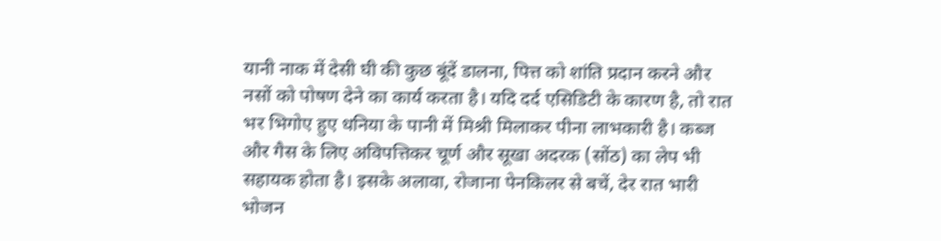यानी नाक में देसी घी की कुछ बूंदें डालना, पित्त को शांति प्रदान करने और नसों को पोषण देने का कार्य करता है। यदि दर्द एसिडिटी के कारण है, तो रात भर भिगोए हुए धनिया के पानी में मिश्री मिलाकर पीना लाभकारी है। कब्ज और गैस के लिए अविपत्तिकर चूर्ण और सूखा अदरक (सोंठ) का लेप भी सहायक होता है। इसके अलावा, रोजाना पेनकिलर से बचें, देर रात भारी भोजन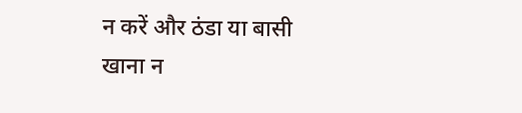न करें और ठंडा या बासी खाना न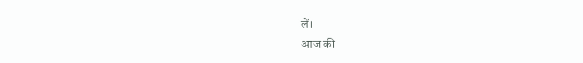लें।
आज की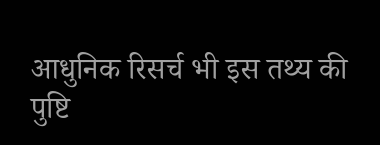आधुनिक रिसर्च भी इस तथ्य की पुष्टि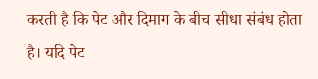करती है कि पेट और दिमाग के बीच सीधा संबंध होता है। यदि पेट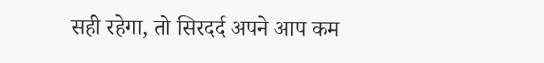सही रहेगा, तो सिरदर्द अपने आप कम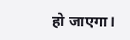हो जाएगा।